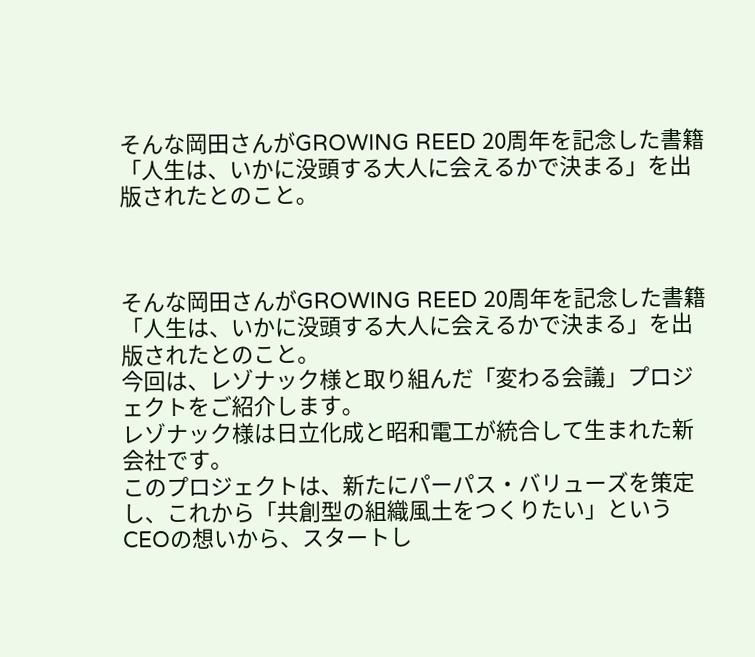そんな岡田さんがGROWING REED 20周年を記念した書籍「人生は、いかに没頭する大人に会えるかで決まる」を出版されたとのこと。



そんな岡田さんがGROWING REED 20周年を記念した書籍「人生は、いかに没頭する大人に会えるかで決まる」を出版されたとのこと。
今回は、レゾナック様と取り組んだ「変わる会議」プロジェクトをご紹介します。
レゾナック様は日立化成と昭和電工が統合して生まれた新会社です。
このプロジェクトは、新たにパーパス・バリューズを策定し、これから「共創型の組織風土をつくりたい」というCEOの想いから、スタートし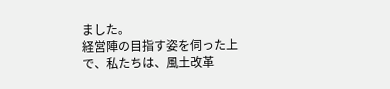ました。
経営陣の目指す姿を伺った上で、私たちは、風土改革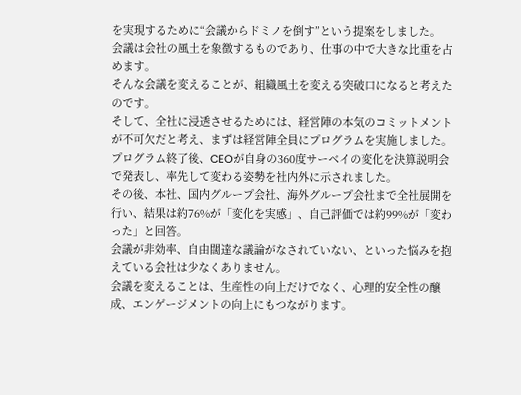を実現するために“会議からドミノを倒す”という提案をしました。
会議は会社の風土を象徴するものであり、仕事の中で大きな比重を占めます。
そんな会議を変えることが、組織風土を変える突破口になると考えたのです。
そして、全社に浸透させるためには、経営陣の本気のコミットメントが不可欠だと考え、まずは経営陣全員にプログラムを実施しました。
プログラム終了後、CEOが自身の360度サーベイの変化を決算説明会で発表し、率先して変わる姿勢を社内外に示されました。
その後、本社、国内グループ会社、海外グループ会社まで全社展開を行い、結果は約76%が「変化を実感」、自己評価では約99%が「変わった」と回答。
会議が非効率、自由闊達な議論がなされていない、といった悩みを抱えている会社は少なくありません。
会議を変えることは、生産性の向上だけでなく、心理的安全性の醸成、エンゲージメントの向上にもつながります。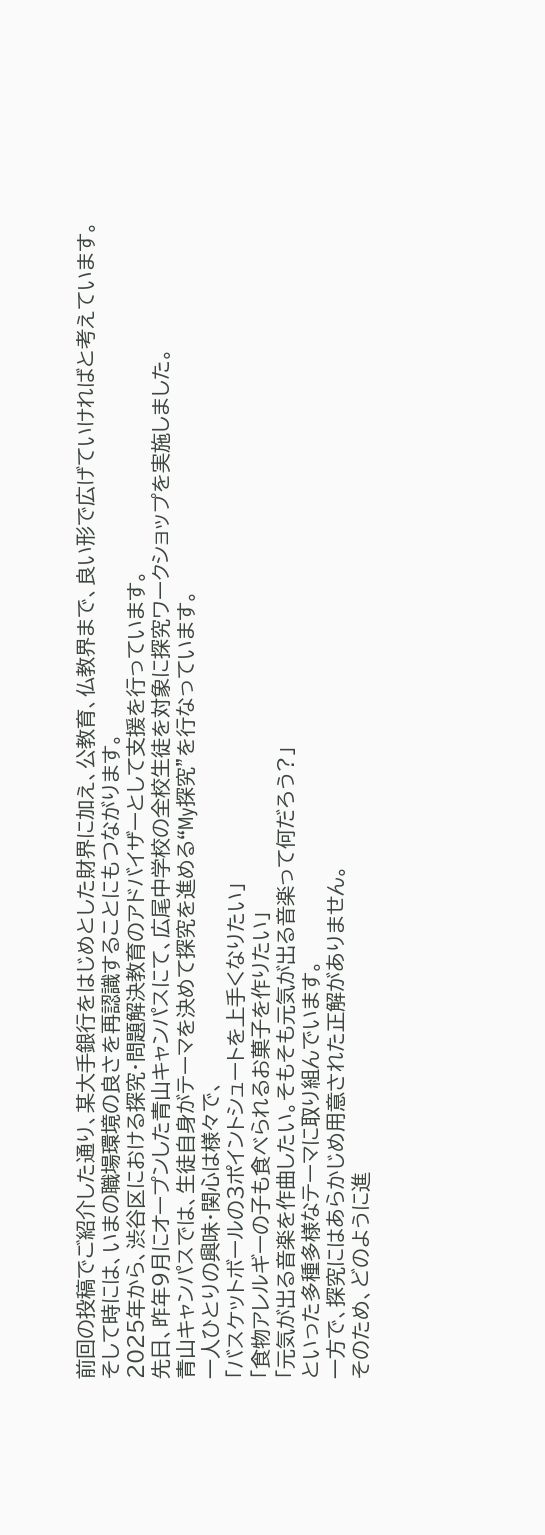前回の投稿でご紹介した通り、某大手銀行をはじめとした財界に加え、公教育、仏教界まで、良い形で広げていければと考えています。
そして時には、いまの職場環境の良さを再認識することにもつながります。
2025年から、渋谷区における探究・問題解決教育のアドバイザーとして支援を行っています。
先日、昨年9月にオープンした青山キャンパスにて、広尾中学校の全校生徒を対象に探究ワークショップを実施しました。
青山キャンパスでは、生徒自身がテーマを決めて探究を進める“My探究”を行なっています。
一人ひとりの興味・関心は様々で、
「バスケットボールの3ポイントシュートを上手くなりたい」
「食物アレルギーの子も食べられるお菓子を作りたい」
「元気が出る音楽を作曲したい。そもそも元気が出る音楽って何だろう?」
といった多種多様なテーマに取り組んでいます。
一方で、探究にはあらかじめ用意された正解がありません。
そのため、どのように進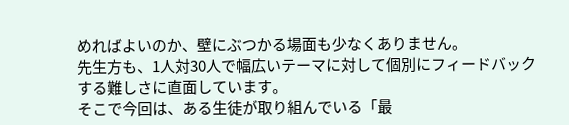めればよいのか、壁にぶつかる場面も少なくありません。
先生方も、1人対30人で幅広いテーマに対して個別にフィードバックする難しさに直面しています。
そこで今回は、ある生徒が取り組んでいる「最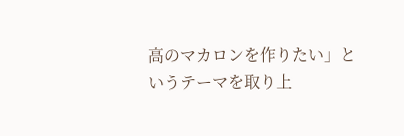高のマカロンを作りたい」というテーマを取り上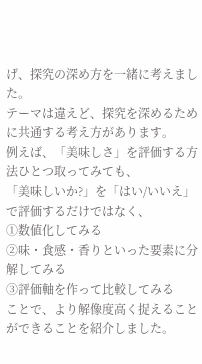げ、探究の深め方を一緒に考えました。
テーマは違えど、探究を深めるために共通する考え方があります。
例えば、「美味しさ」を評価する方法ひとつ取ってみても、
「美味しいか?」を「はい/いいえ」で評価するだけではなく、
①数値化してみる
②味・食感・香りといった要素に分解してみる
③評価軸を作って比較してみる
ことで、より解像度高く捉えることができることを紹介しました。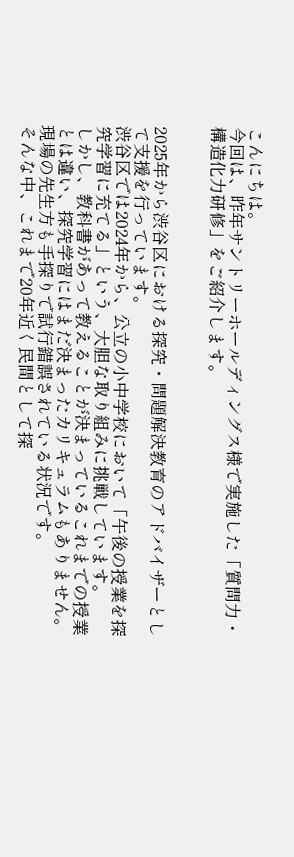こんにちは。
今回は、昨年サントリーホールディングス様で実施した「質問力・構造化力研修」をご紹介します。


2025年から渋谷区における探究・問題解決教育のアドバイザーとして支援を行っています。
渋谷区では2024年から、公立の小中学校において「午後の授業を探究学習に充てる」という、大胆な取り組みに挑戦しています。
しかし、教科書があって教えることが決まっているこれまでの授業とは違い、探究学習にはまだ決まったカリキュラムもありません。
現場の先生方も手探りで試行錯誤されている状況です。
そんな中、これまで20年近く民間として探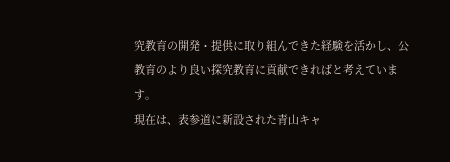究教育の開発・提供に取り組んできた経験を活かし、公教育のより良い探究教育に貢献できればと考えています。
現在は、表参道に新設された青山キャ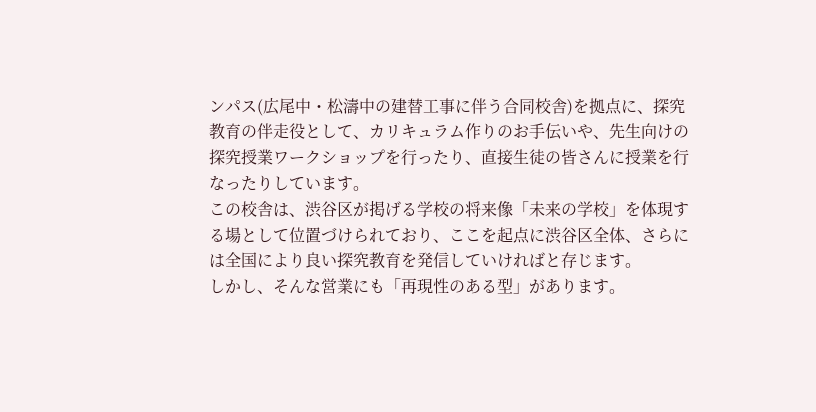ンパス(広尾中・松濤中の建替工事に伴う合同校舎)を拠点に、探究教育の伴走役として、カリキュラム作りのお手伝いや、先生向けの探究授業ワークショップを行ったり、直接生徒の皆さんに授業を行なったりしています。
この校舎は、渋谷区が掲げる学校の将来像「未来の学校」を体現する場として位置づけられており、ここを起点に渋谷区全体、さらには全国により良い探究教育を発信していければと存じます。
しかし、そんな営業にも「再現性のある型」があります。